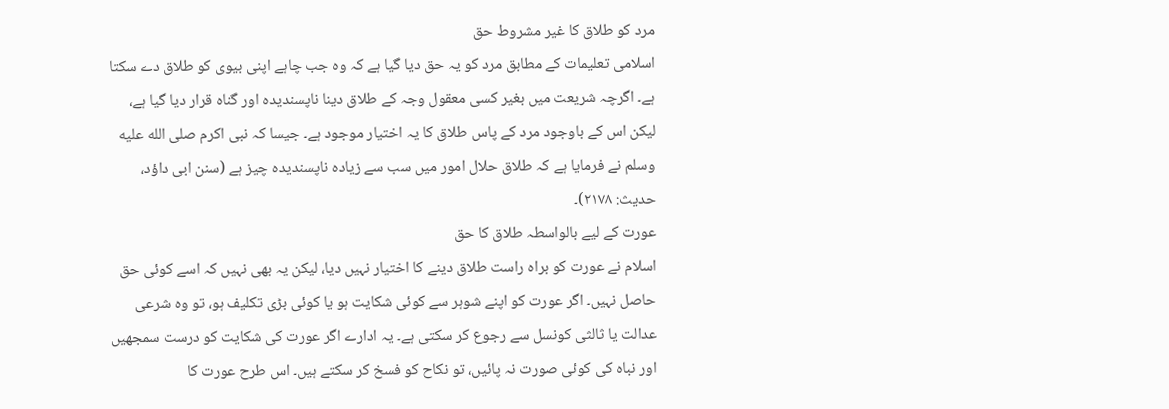مرد کو طلاق کا غیر مشروط حق
اسلامی تعلیمات کے مطابق مرد کو یہ حق دیا گیا ہے کہ وہ جب چاہے اپنی بیوی کو طلاق دے سکتا ہے۔ اگرچہ شریعت میں بغیر کسی معقول وجہ کے طلاق دینا ناپسندیدہ اور گناہ قرار دیا گیا ہے، لیکن اس کے باوجود مرد کے پاس طلاق کا یہ اختیار موجود ہے۔ جیسا کہ نبی اکرم صلى الله عليه وسلم نے فرمایا ہے کہ طلاق حلال امور میں سب سے زیادہ ناپسندیدہ چیز ہے (سنن ابی داؤد، حدیث: ۲۱۷۸)۔
عورت کے لیے بالواسطہ طلاق کا حق
اسلام نے عورت کو براہ راست طلاق دینے کا اختیار نہیں دیا، لیکن یہ بھی نہیں کہ اسے کوئی حق حاصل نہیں۔ اگر عورت کو اپنے شوہر سے کوئی شکایت ہو یا کوئی بڑی تکلیف ہو، تو وہ شرعی عدالت یا ثالثی کونسل سے رجوع کر سکتی ہے۔ یہ ادارے اگر عورت کی شکایت کو درست سمجھیں اور نباہ کی کوئی صورت نہ پائیں، تو نکاح کو فسخ کر سکتے ہیں۔ اس طرح عورت کا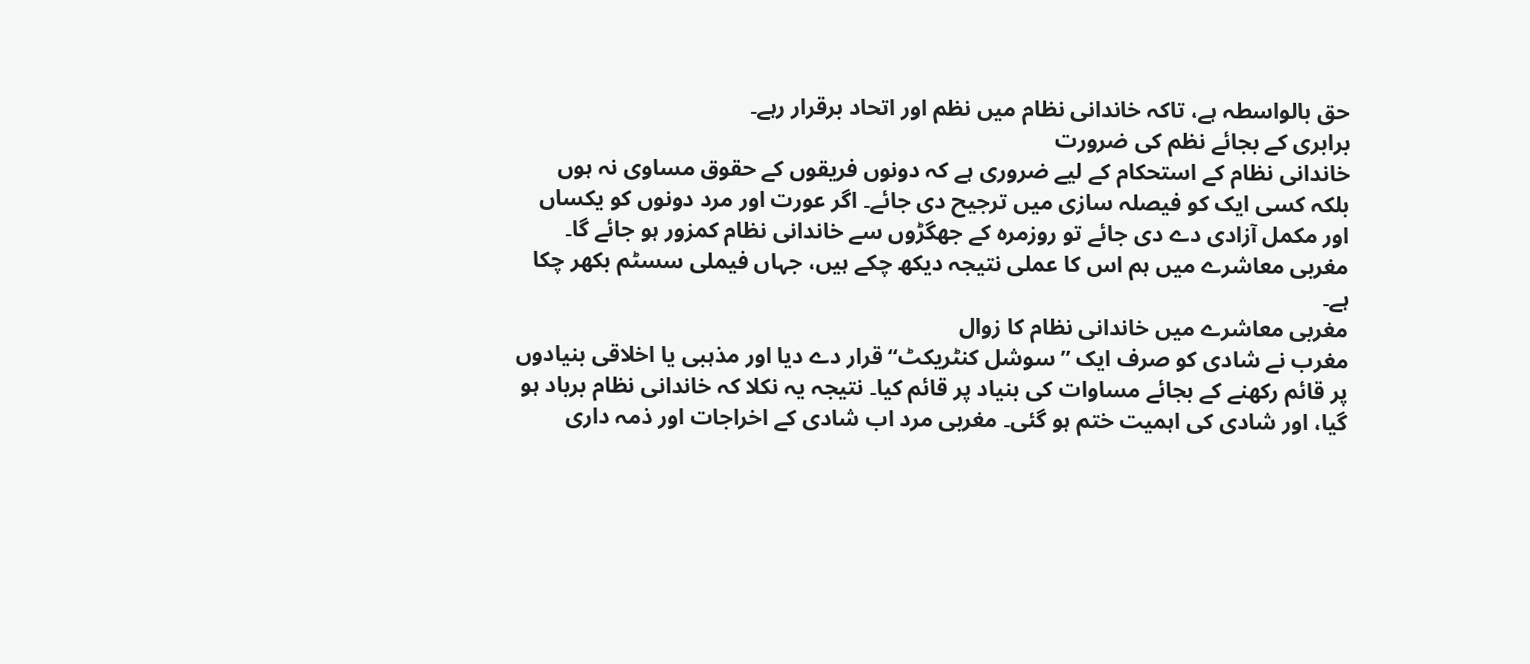حق بالواسطہ ہے، تاکہ خاندانی نظام میں نظم اور اتحاد برقرار رہے۔
برابری کے بجائے نظم کی ضرورت
خاندانی نظام کے استحکام کے لیے ضروری ہے کہ دونوں فریقوں کے حقوق مساوی نہ ہوں بلکہ کسی ایک کو فیصلہ سازی میں ترجیح دی جائے۔ اگر عورت اور مرد دونوں کو یکساں اور مکمل آزادی دے دی جائے تو روزمرہ کے جھگڑوں سے خاندانی نظام کمزور ہو جائے گا۔ مغربی معاشرے میں ہم اس کا عملی نتیجہ دیکھ چکے ہیں، جہاں فیملی سسٹم بکھر چکا ہے۔
مغربی معاشرے میں خاندانی نظام کا زوال
مغرب نے شادی کو صرف ایک ’’سوشل کنٹریکٹ‘‘ قرار دے دیا اور مذہبی یا اخلاقی بنیادوں پر قائم رکھنے کے بجائے مساوات کی بنیاد پر قائم کیا۔ نتیجہ یہ نکلا کہ خاندانی نظام برباد ہو گیا، اور شادی کی اہمیت ختم ہو گئی۔ مغربی مرد اب شادی کے اخراجات اور ذمہ داری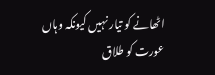اٹھانے کو تیار نہیں کیونکہ وہاں عورت کو طلاق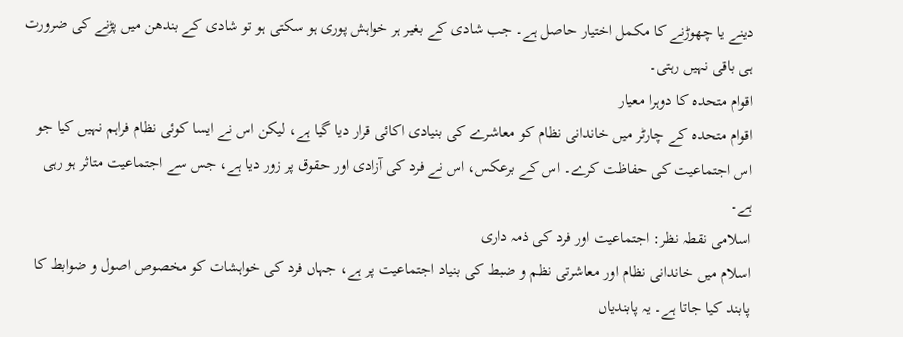دینے یا چھوڑنے کا مکمل اختیار حاصل ہے۔ جب شادی کے بغیر ہر خواہش پوری ہو سکتی ہو تو شادی کے بندھن میں پڑنے کی ضرورت ہی باقی نہیں رہتی۔
اقوام متحدہ کا دوہرا معیار
اقوام متحدہ کے چارٹر میں خاندانی نظام کو معاشرے کی بنیادی اکائی قرار دیا گیا ہے، لیکن اس نے ایسا کوئی نظام فراہم نہیں کیا جو اس اجتماعیت کی حفاظت کرے۔ اس کے برعکس، اس نے فرد کی آزادی اور حقوق پر زور دیا ہے، جس سے اجتماعیت متاثر ہو رہی ہے۔
اسلامی نقطہ نظر: اجتماعیت اور فرد کی ذمہ داری
اسلام میں خاندانی نظام اور معاشرتی نظم و ضبط کی بنیاد اجتماعیت پر ہے، جہاں فرد کی خواہشات کو مخصوص اصول و ضوابط کا پابند کیا جاتا ہے۔ یہ پابندیاں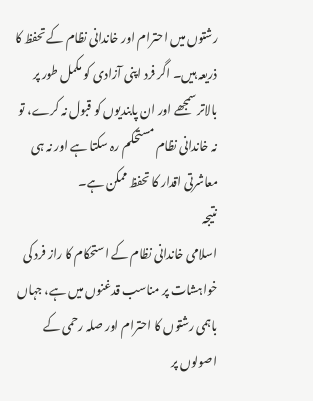رشتوں میں احترام اور خاندانی نظام کے تحفظ کا ذریعہ ہیں۔ اگر فرد اپنی آزادی کو مکمل طور پر بالاتر سمجھے اور ان پابندیوں کو قبول نہ کرے، تو نہ خاندانی نظام مستحکم رہ سکتا ہے اور نہ ہی معاشرتی اقدار کا تحفظ ممکن ہے۔
نتیجہ
اسلامی خاندانی نظام کے استحکام کا راز فرد کی خواہشات پر مناسب قدغنوں میں ہے، جہاں باہمی رشتوں کا احترام اور صلہ رحمی کے اصولوں پر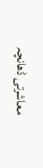معاشرتی ڈھانچہ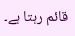قائم رہتا ہے۔